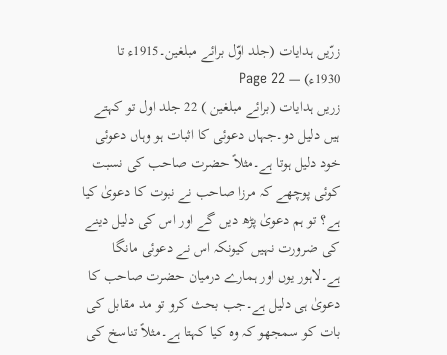زرّیں ہدایات (جلد اوّل برائے مبلغین۔1915ء تا 1930ء) — Page 22
زریں ہدایات (برائے مبلغین ) 22 جلد اول تو کہتے ہیں دلیل دو۔جہاں دعوئی کا اثبات ہو وہاں دعوئی خود دلیل ہوتا ہے۔مثلاً حضرت صاحب کی نسبت کوئی پوچھے کہ مرزا صاحب نے نبوت کا دعویٰ کیا ہے؟ تو ہم دعویٰ پڑھ دیں گے اور اس کی دلیل دینے کی ضرورت نہیں کیونکہ اس نے دعوئی مانگا ہے۔لاہور یوں اور ہمارے درمیان حضرت صاحب کا دعویٰ ہی دلیل ہے۔جب بحث کرو تو مد مقابل کی بات کو سمجھو کہ وہ کیا کہتا ہے۔مثلاً تناسخ کی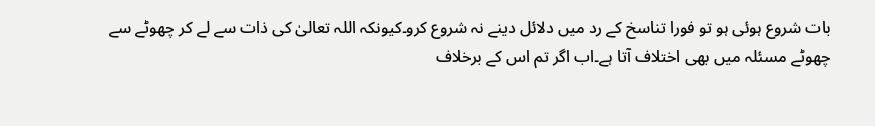بات شروع ہوئی ہو تو فورا تناسخ کے رد میں دلائل دینے نہ شروع کرو۔کیونکہ اللہ تعالیٰ کی ذات سے لے کر چھوٹے سے چھوٹے مسئلہ میں بھی اختلاف آتا ہے۔اب اگر تم اس کے برخلاف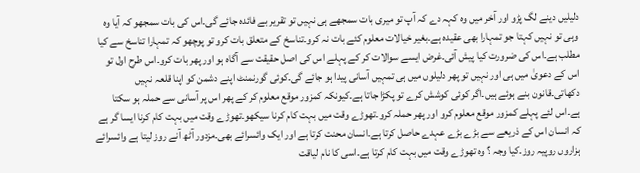دلیلیں دینے لگ پڑو اور آخر میں وہ کہہ دے کہ آپ تو میری بات سمجھے ہی نہیں تو تقریر بے فائدہ جائے گی۔اس کی بات سمجھو کہ آیا وہ وہی تو نہیں کہتا جو تمہارا بھی عقیدہ ہے۔بغیر خیالات معلوم کئے بات نہ کرو۔تناسخ کے متعلق بات کرو تو پوچھو کہ تمہارا تناسخ سے کیا مطلب ہے۔اس کی ضرورت کیا پیش آئی۔غرض ایسے سوالات کر کے پہلے اس کی اصل حقیقت سے آگاہ ہو اور پھر بات کرو۔اس طرح اول تو اس کے دعویٰ میں ہی اور نہیں تو پھر دلیلوں میں ہی تمہیں آسانی پیدا ہو جائے گی۔کوئی گورنمنٹ اپنے دشمن کو اپنا قلعہ نہیں دکھاتی۔قانون بنے ہوئے ہیں۔اگر کوئی کوشش کرے تو پکڑا جاتا ہے۔کیونکہ کمزور موقع معلوم کر کے پھر اس پر آسانی سے حملہ ہو سکتا ہے۔اس لئے پہلے کمزور موقع معلوم کرو اور پھر حملہ کرو۔تھوڑے وقت میں بہت کام کرنا سیکھو۔تھوڑے وقت میں بہت کام کرنا ایسا گر ہے کہ انسان اس کے ذریعے سے بڑے بڑے عہدے حاصل کرتا ہے۔انسان محنت کرتا ہے اور ایک وائسرائے بھی۔مزدور آٹھ آنے روز لیتا ہے وائسرائے ہزاروں روپیہ روز۔کیا وجہ ؟ وہ تھوڑے وقت میں بہت کام کرتا ہے۔اسی کا نام لیاقت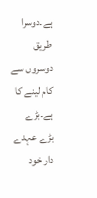ہے۔دوسرا طریق دوسروں سے کام لینے کا ہے۔بڑے بڑے عہدے دار خود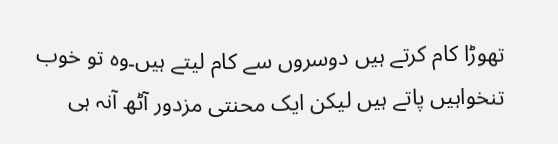تھوڑا کام کرتے ہیں دوسروں سے کام لیتے ہیں۔وہ تو خوب تنخواہیں پاتے ہیں لیکن ایک محنتی مزدور آٹھ آنہ ہی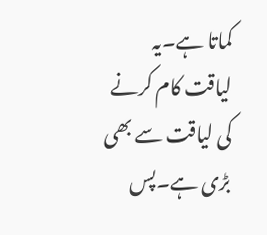کماتا ہے۔یہ لیاقت کام کرنے کی لیاقت سے بھی بڑی ہے۔پس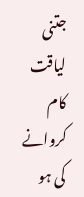جتنی لیاقت کام کروانے کی ہو